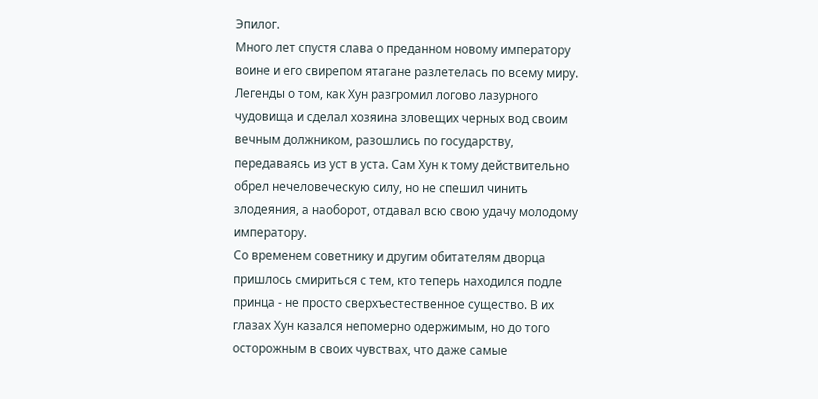Эпилог.
Много лет спустя слава о преданном новому императору воине и его свирепом ятагане разлетелась по всему миру. Легенды о том, как Хун разгромил логово лазурного чудовища и сделал хозяина зловещих черных вод своим вечным должником, разошлись по государству, передаваясь из уст в уста. Сам Хун к тому действительно обрел нечеловеческую силу, но не спешил чинить злодеяния, а наоборот, отдавал всю свою удачу молодому императору.
Со временем советнику и другим обитателям дворца пришлось смириться с тем, кто теперь находился подле принца - не просто сверхъестественное существо. В их глазах Хун казался непомерно одержимым, но до того осторожным в своих чувствах, что даже самые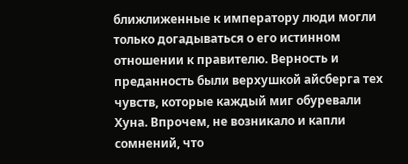ближлиженные к императору люди могли только догадываться о его истинном отношении к правителю. Верность и преданность были верхушкой айсберга тех чувств, которые каждый миг обуревали Хуна. Впрочем, не возникало и капли сомнений, что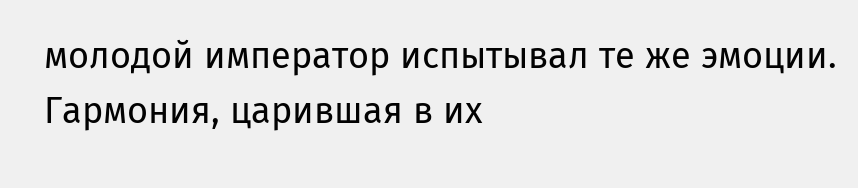молодой император испытывал те же эмоции.
Гармония, царившая в их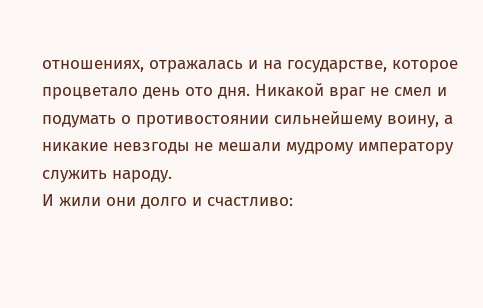отношениях, отражалась и на государстве, которое процветало день ото дня. Никакой враг не смел и подумать о противостоянии сильнейшему воину, а никакие невзгоды не мешали мудрому императору служить народу.
И жили они долго и счастливо: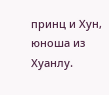принц и Хун, юноша из Хуанлу.